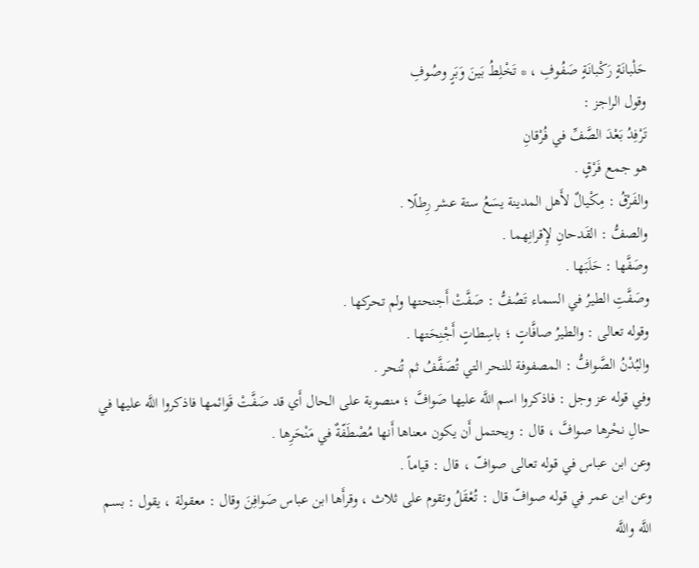حَلْبانَةٍ رَكْبانَةٍ صَفُوفِ ، * تَخْلِطُ بَينَ وَبَرٍ وصُوفِ
وقول الراجز :
تَرْفِدُ بَعْدَ الصَّفِّ في فُرْقانِ
هو جمع فَرْقٍ .
والفَرْقُ : مِكْيالٌ لأَهل المدينة يسَعُ ستة عشر رِطلًا .
والصفُّ : القَدحانِ لإِقرانِهما .
وصَفَّها : حَلَبَها .
وصَفَّتِ الطيرُ في السماء تَصُفُّ : صَفَّتْ أَجنحتها ولم تحركها .
وقوله تعالى : والطيرُ صافَّاتٍ ؛ باسِطاتٍ أَجْنِحَتها .
والبُدْنُ الصَّوافُّ : المصفوفة للنحر التي تُصَفَّفُ ثم تُنحر .
وفي قوله عز وجل : فاذكروا اسم اللَّه عليها صَوافَّ ؛ منصوبة على الحال أَي قد صَفَّتْ قَوائمها فاذكروا اللَّه عليها في حالِ نحْرها صوافَّ ، قال : ويحتمل أَن يكون معناها أَنها مُصْطَفّةٌ في مَنْحَرِها .
وعن ابن عباس في قوله تعالى صوافّ ، قال : قياماً .
وعن ابن عمر في قوله صوافّ قال : تُعْقَلُ وتقوم على ثلاث ، وقرأَها ابن عباس صَوافِنَ وقال : معقولة ، يقول : بسم اللَّه واللَّه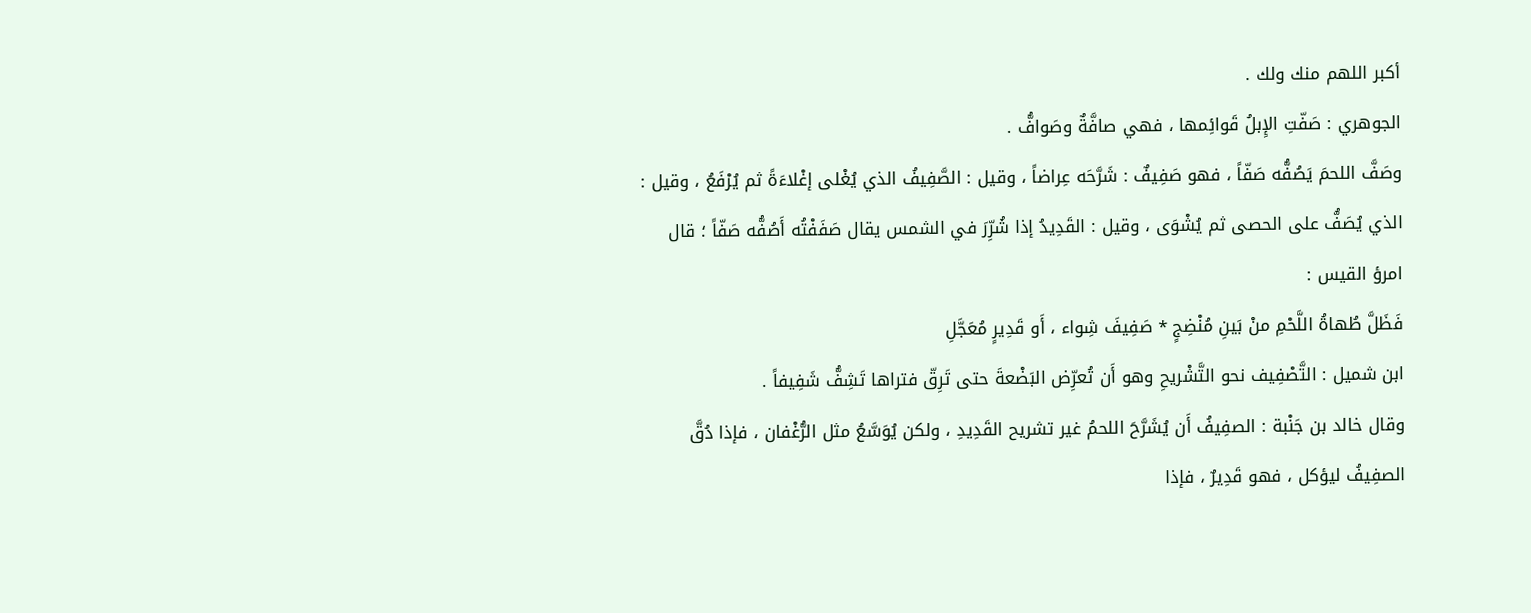أكبر اللهم منك ولك .
الجوهري : صَفّتِ الإِبلُ قَوائِمها ، فهي صافَّةٌ وصَوافُّ .
وصَفَّ اللحمَ يَصُفُّه صَفّاً ، فهو صَفِيفٌ : شَرَّحَه عِراضاً ، وقيل : الصَّفِيفُ الذي يُغْلى إغْلاءَةً ثم يُرْفَعُ ، وقيل : الذي يُصَفُّ على الحصى ثم يُشْوَى ، وقيل : القَدِيدُ إذا شُرِّرَ في الشمس يقال صَفَفْتُه أَصُفُّه صَفّاً ؛ قال امرؤ القيس :
فَظَلَّ طُهاةُ اللَّحْمِ منْ بَينِ مُنْضِجٍ * صَفِيفَ شِواء ، أَو قَدِيرٍ مُعَجَّلِ
ابن شميل : التَّصْفِيف نحو التَّشْريحِ وهو أَن تُعرِّض البَضْعةَ حتى تَرِقّ فتراها تَشِفُّ شَفِيفاً .
وقال خالد بن جَنْبة : الصفِيفُ أَن يُشَرَّحَ اللحمُ غير تشريح القَدِيدِ ، ولكن يُوَسَّعُ مثل الرُّغْفان ، فإذا دُقَّ الصفِيفُ ليؤكل ، فهو قَدِيرٌ ، فإذا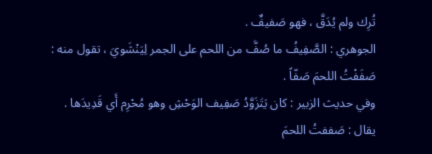تُرِك ولم يُدَقَّ ، فهو صَفيفٌ .
الجوهري : الصَّفِيفُ ما صُفَّ من اللحم على الجمر لِيَنْشَويَ ، تقول منه : صَفَفْتُ اللحمَ صَفّاً .
وفي حديث الزبير : كان يَتَزَوَّدُ صَفِيف الوَحْشِ وهو مُحْرِم أَي قَدِيدَها .
يقال : صَففتُ اللحمَ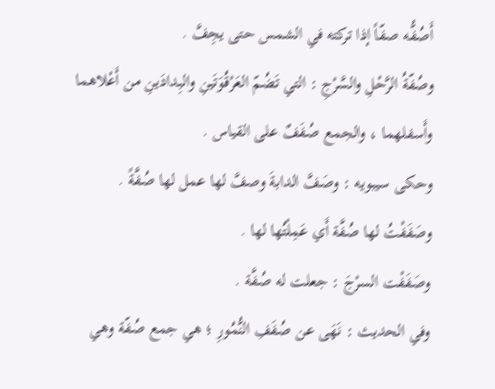أَصُفُّه صفّاً إذا تركته في الشمس حتى يجِفَّ .
وصُفّةُ الرَّحْلِ والسَّرْجِ : التي تَضُمّ العَرْقُوَتَينِ والبِدادَينِ من أَعْلاهما وأَسفلهما ، والجمع صُفَفٌ على القياس .
وحكى سيبويه : وصَفَّ الدابةَ وصفَّ لها عمل لها صُفَّةً .
وصَفَفْتُ لها صُفَّة أَي عَمِلْتُها لها .
وصَفَفْت السرْجَ : جعلت له صُفَّة .
وفي الحديث : نَهَى عن صُفَفِ النُّمُورِ ؛ هي جمع صُفّة وهي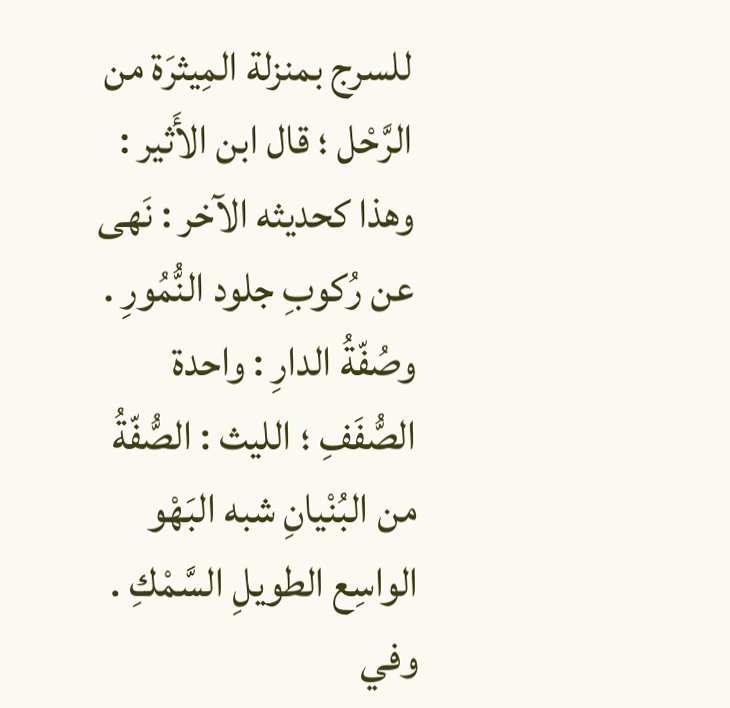للسرج بمنزلة المِيثرَة من الرَّحْل ؛ قال ابن الأَثير : وهذا كحديثه الآخر : نَهى عن رُكوبِ جلود النُّمُورِ .
وصُفّةُ الدارِ : واحدة الصُّفَفِ ؛ الليث : الصُّفّةُ من البُنْيانِ شبه البَهْو الواسِع الطويلِ السَّمْكِ .
وفي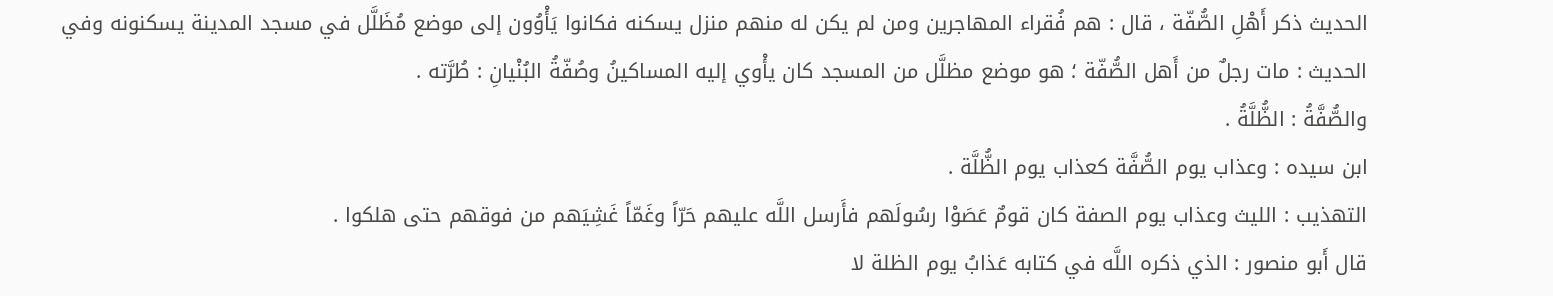الحديث ذكر أَهْلِ الصُّفّة ، قال : هم فُقراء المهاجرين ومن لم يكن له منهم منزل يسكنه فكانوا يَأْوُون إلى موضع مُظَلَّل في مسجد المدينة يسكنونه وفي الحديث : مات رجلٌ من أَهل الصُّفّة ؛ هو موضع مظلَّل من المسجد كان يأْوي إليه المساكينُ وصُفّةُ البُنْيانِ : طُرَّته .
والصُّفَّةُ : الظُّلَّةُ .
ابن سيده : وعذاب يوم الصُّفَّة كعذاب يوم الظُّلَّة .
التهذيب : الليث وعذاب يوم الصفة كان قومٌ عَصَوْا رسُولَهم فأَرسل اللَّه عليهم حَرّاً وغَمّاً غَشِيَهم من فوقهم حتى هلكوا .
قال أَبو منصور : الذي ذكره اللَّه في كتابه عَذابُ يوم الظلة لا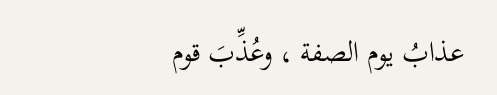عذابُ يوم الصفة ، وعُذِّبَ قوم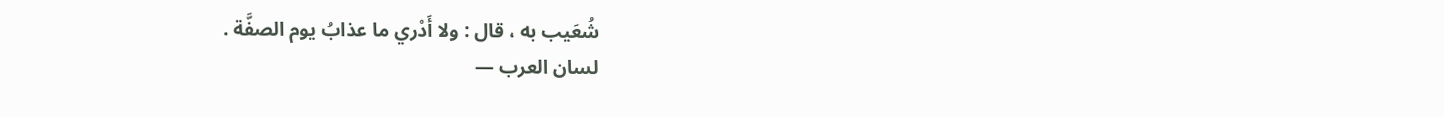شُعَيب به ، قال : ولا أَدْري ما عذابُ يوم الصفَّة .
لسان العرب —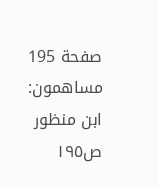صفحة 195
مساهمون: ابن منظور
ص١٩٥